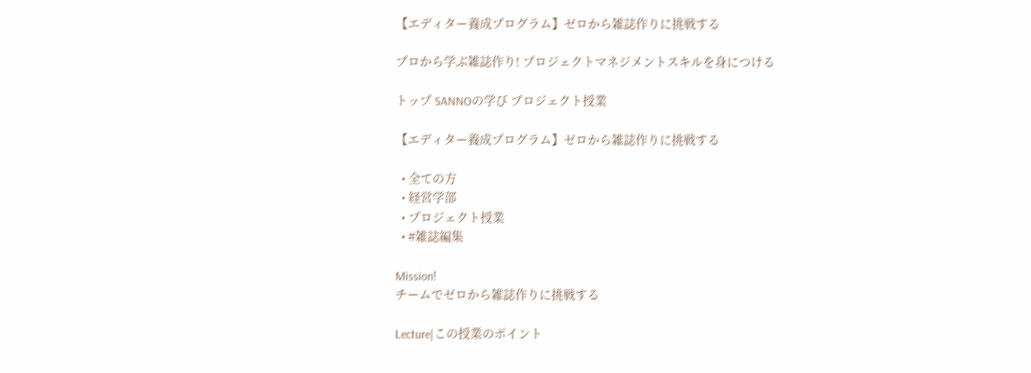【エディター養成プログラム】ゼロから雑誌作りに挑戦する

プロから学ぶ雑誌作り! プロジェクトマネジメントスキルを身につける

トップ SANNOの学び プロジェクト授業

【エディター養成プログラム】ゼロから雑誌作りに挑戦する

  • 全ての方
  • 経営学部
  • プロジェクト授業
  • #雑誌編集

Mission!
チームでゼロから雑誌作りに挑戦する

Lecture|この授業のポイント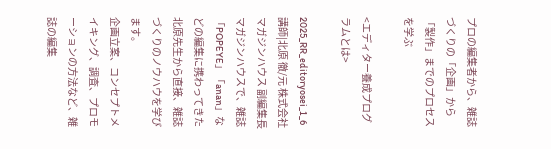プロの編集者から、雑誌づくりの「企画」から「製作」までのプロセスを学ぶ

<エディター養成プログラムとは>

2025_RR_editoryosei_1_6
講師|北原 徹/元 株式会社マガジンハウス 副編集長
マガジンハウスで、雑誌「POPEYE」「anan」などの編集に携わってきた北原先生から直接、雑誌づくりのノウハウを学びます。
企画立案、コンセプトメイキング、調査、プロモーションの方法など、雑誌の編集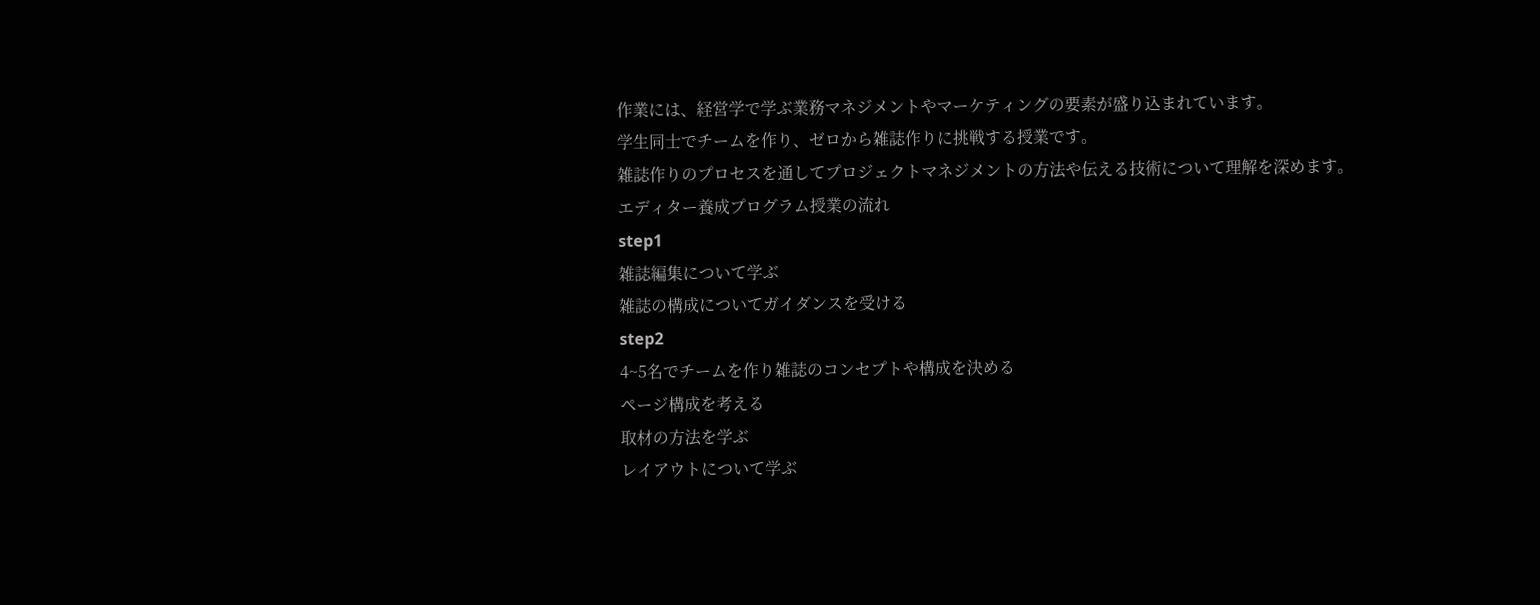作業には、経営学で学ぶ業務マネジメントやマーケティングの要素が盛り込まれています。
学生同士でチームを作り、ゼロから雑誌作りに挑戦する授業です。
雑誌作りのプロセスを通してプロジェクトマネジメントの方法や伝える技術について理解を深めます。
エディター養成プログラム授業の流れ
step1
雑誌編集について学ぶ
雑誌の構成についてガイダンスを受ける
step2
4~5名でチームを作り雑誌のコンセプトや構成を決める
ページ構成を考える
取材の方法を学ぶ
レイアウトについて学ぶ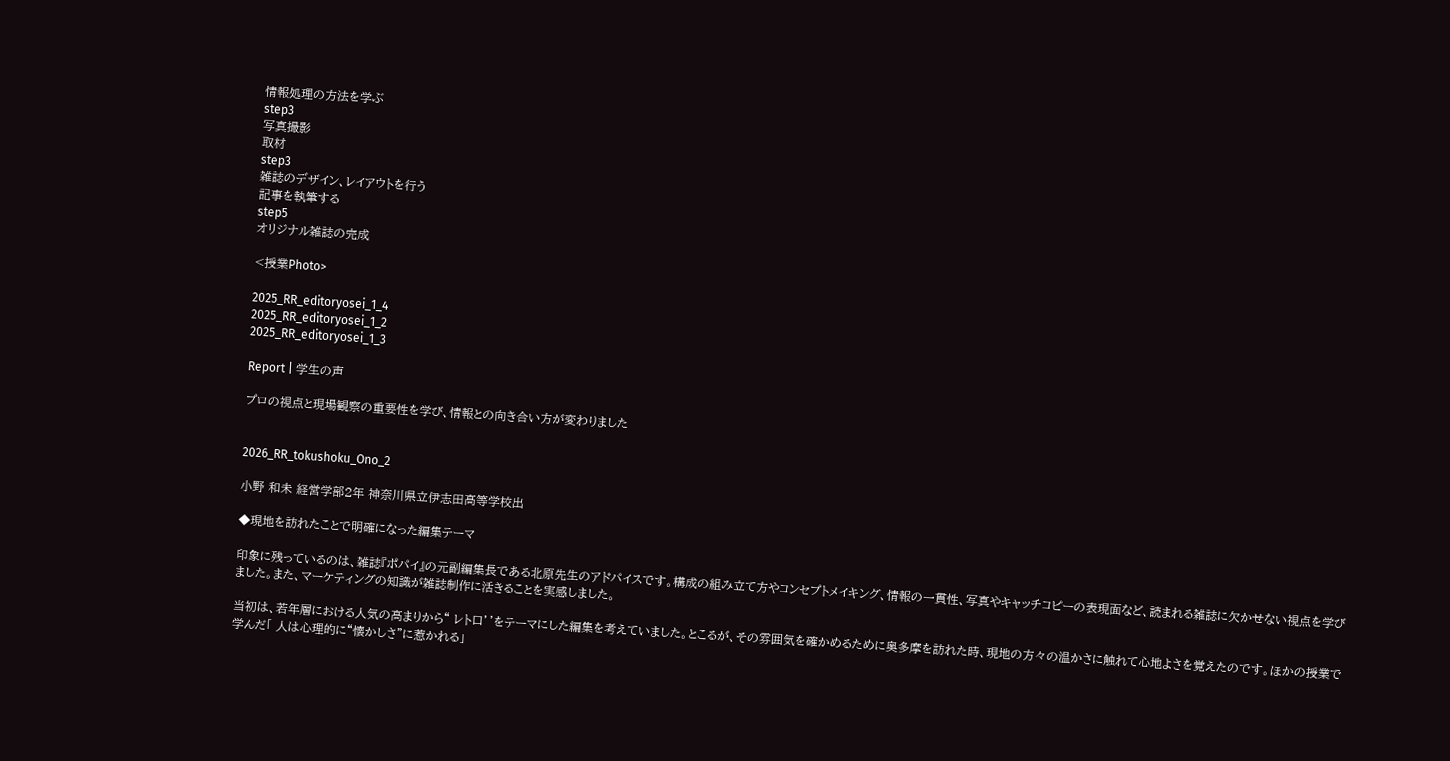情報処理の方法を学ぶ
step3
写真撮影
取材
step3
雑誌のデザイン、レイアウトを行う
記事を執筆する
step5
オリジナル雑誌の完成

<授業Photo>

2025_RR_editoryosei_1_4
2025_RR_editoryosei_1_2
2025_RR_editoryosei_1_3

Report | 学生の声

プロの視点と現場観察の重要性を学び、情報との向き合い方が変わりました


2026_RR_tokushoku_Ono_2

小野 和未 経営学部2年 神奈川県立伊志田高等学校出

◆現地を訪れたことで明確になった編集テーマ

印象に残っているのは、雑誌『ポパイ』の元副編集長である北原先生のアドパイスです。構成の組み立て方やコンセプトメイキング、情報の一貫性、写真やキャッチコピーの表現面など、読まれる雑誌に欠かせない視点を学びました。また、マーケティングの知識が雑誌制作に活きることを実感しました。

当初は、若年層における人気の高まりから“ レト口’'をテーマにした編集を考えていました。とこるが、その雰囲気を確かめるために奥多摩を訪れた時、現地の方々の温かさに触れて心地よさを覚えたのです。ほかの授業で学んだ「 人は心理的に“懐かしさ”に惹かれる」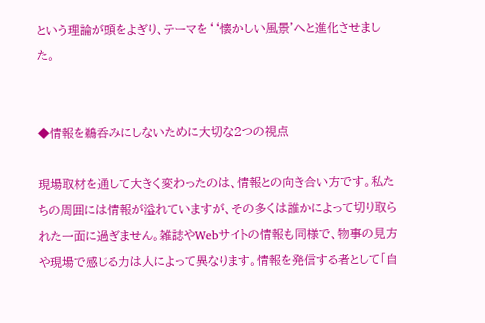という理論が頭をよぎり、テーマを‘‘懐かしい風景'へと進化させました。


◆情報を鵜呑みにしないために大切な2つの視点

現場取材を通して大きく変わったのは、情報との向き合い方です。私たちの周囲には情報が溢れていますが、その多くは誰かによって切り取られた一面に過ぎません。雑誌やWebサイトの情報も同様で、物事の見方や現場で感じる力は人によって異なります。情報を発信する者として「自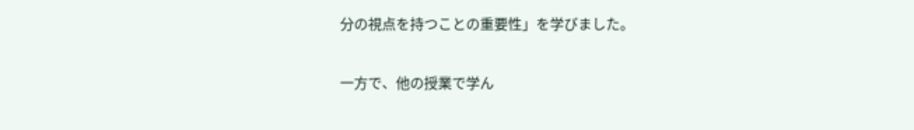分の視点を持つことの重要性」を学びました。

一方で、他の授業で学ん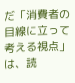だ「消費者の目線に立って考える視点」は、読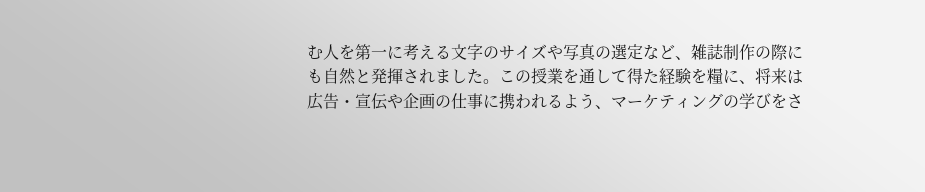む人を第一に考える文字のサイズや写真の選定など、雑誌制作の際にも自然と発揮されました。この授業を通して得た経験を糧に、将来は広告・宣伝や企画の仕事に携われるよう、マーケティングの学びをさ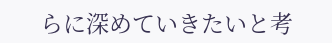らに深めていきたいと考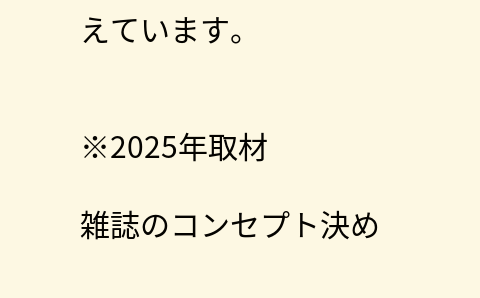えています。


※2025年取材

雑誌のコンセプト決め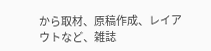から取材、原稿作成、レイアウトなど、雑誌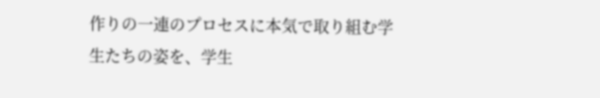作りの一連のプロセスに本気で取り組む学生たちの姿を、学生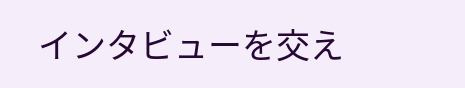インタビューを交え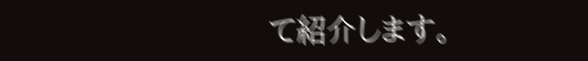て紹介します。